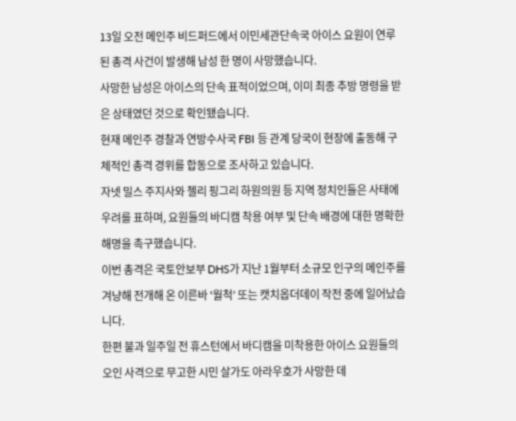13일 오전 메인주 비드퍼드에서 이민세관단속국 아이스 요원이 연루된 총격 사건이 발생해 남성 한 명이 사망했습니다.
사망한 남성은 아이스의 단속 표적이었으며, 이미 최종 추방 명령을 받은 상태였던 것으로 확인됐습니다.
현재 메인주 경찰과 연방수사국 FBI 등 관계 당국이 현장에 출동해 구체적인 총격 경위를 합동으로 조사하고 있습니다.
자넷 밀스 주지사와 첼리 핑그리 하원의원 등 지역 정치인들은 사태에 우려를 표하며, 요원들의 바디캠 착용 여부 및 단속 배경에 대한 명확한 해명을 촉구했습니다.
이번 총격은 국토안보부 DHS가 지난 1월부터 소규모 인구의 메인주를 겨냥해 전개해 온 이른바 '월척’ 또는 캣치옵더데이 작전 중에 일어났습니다.
한편 불과 일주일 전 휴스턴에서 바디캠을 미착용한 아이스 요원들의 오인 사격으로 무고한 시민 살가도 아라우호가 사망한 데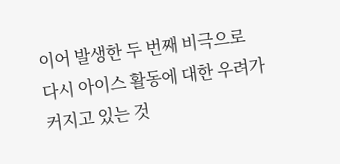이어 발생한 두 번째 비극으로 다시 아이스 활동에 대한 우려가 커지고 있는 것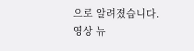으로 알려졌습니다.
영상 뉴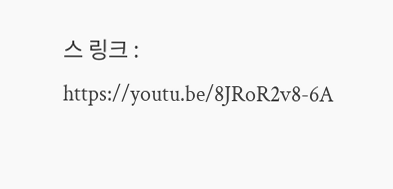스 링크 : https://youtu.be/8JRoR2v8-6A